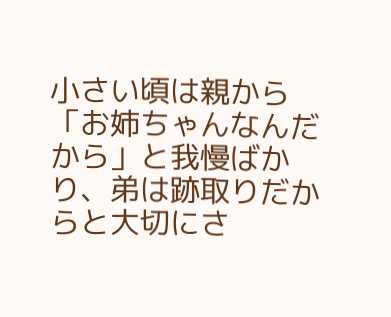小さい頃は親から「お姉ちゃんなんだから」と我慢ばかり、弟は跡取りだからと大切にさ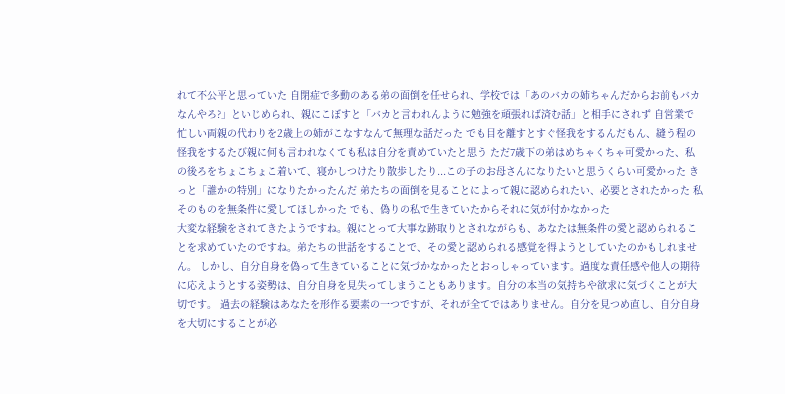れて不公平と思っていた 自閉症で多動のある弟の面倒を任せられ、学校では「あのバカの姉ちゃんだからお前もバカなんやろ?」といじめられ、親にこぼすと「バカと言われんように勉強を頑張れば済む話」と相手にされず 自営業で忙しい両親の代わりを2歳上の姉がこなすなんて無理な話だった でも目を離すとすぐ怪我をするんだもん、縫う程の怪我をするたび親に何も言われなくても私は自分を責めていたと思う ただ7歳下の弟はめちゃくちゃ可愛かった、私の後ろをちょこちょこ着いて、寝かしつけたり散歩したり...この子のお母さんになりたいと思うくらい可愛かった きっと「誰かの特別」になりたかったんだ 弟たちの面倒を見ることによって親に認められたい、必要とされたかった 私そのものを無条件に愛してほしかった でも、偽りの私で生きていたからそれに気が付かなかった
大変な経験をされてきたようですね。親にとって大事な跡取りとされながらも、あなたは無条件の愛と認められることを求めていたのですね。弟たちの世話をすることで、その愛と認められる感覚を得ようとしていたのかもしれません。 しかし、自分自身を偽って生きていることに気づかなかったとおっしゃっています。過度な責任感や他人の期待に応えようとする姿勢は、自分自身を見失ってしまうこともあります。自分の本当の気持ちや欲求に気づくことが大切です。 過去の経験はあなたを形作る要素の一つですが、それが全てではありません。自分を見つめ直し、自分自身を大切にすることが必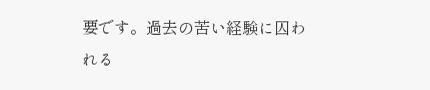要です。過去の苦い経験に囚われる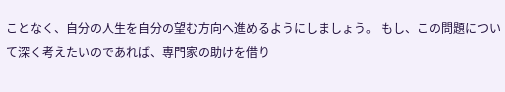ことなく、自分の人生を自分の望む方向へ進めるようにしましょう。 もし、この問題について深く考えたいのであれば、専門家の助けを借り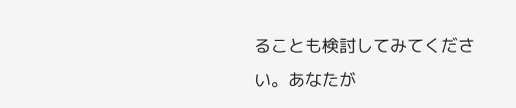ることも検討してみてください。あなたが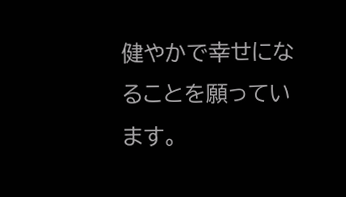健やかで幸せになることを願っています。